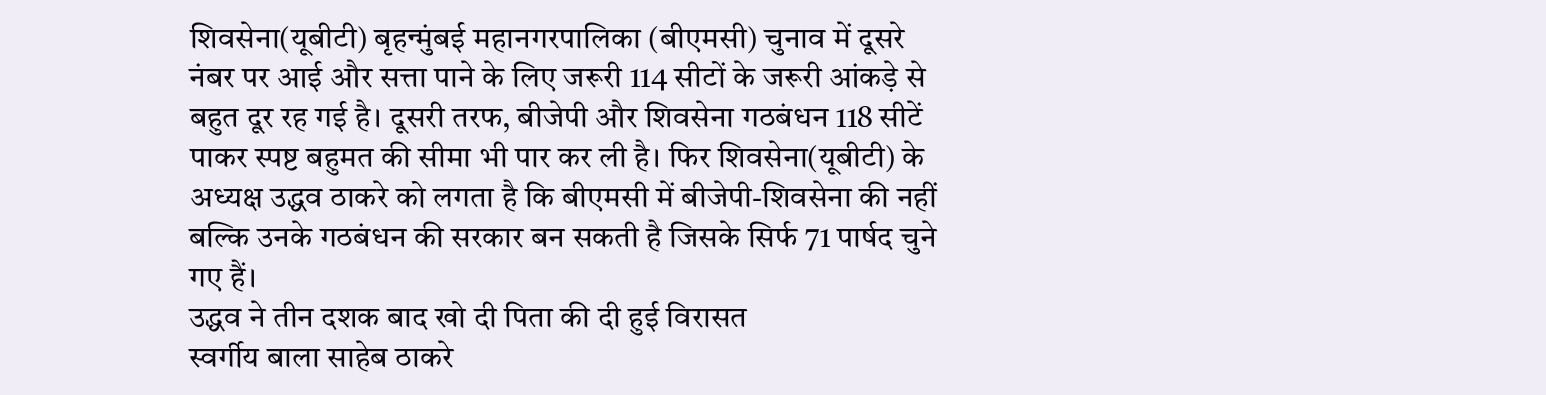शिवसेना(यूबीटी) बृहन्मुंबई महानगरपालिका (बीएमसी) चुनाव में दूसरे नंबर पर आई और सत्ता पाने के लिए जरूरी 114 सीटों के जरूरी आंकड़े से बहुत दूर रह गई है। दूसरी तरफ, बीजेपी और शिवसेना गठबंधन 118 सीटें पाकर स्पष्ट बहुमत की सीमा भी पार कर ली है। फिर शिवसेना(यूबीटी) के अध्यक्ष उद्धव ठाकरे को लगता है कि बीएमसी में बीजेपी-शिवसेना की नहीं बल्कि उनके गठबंधन की सरकार बन सकती है जिसके सिर्फ 71 पार्षद चुने गए हैं।
उद्धव ने तीन दशक बाद खो दी पिता की दी हुई विरासत
स्वर्गीय बाला साहेब ठाकरे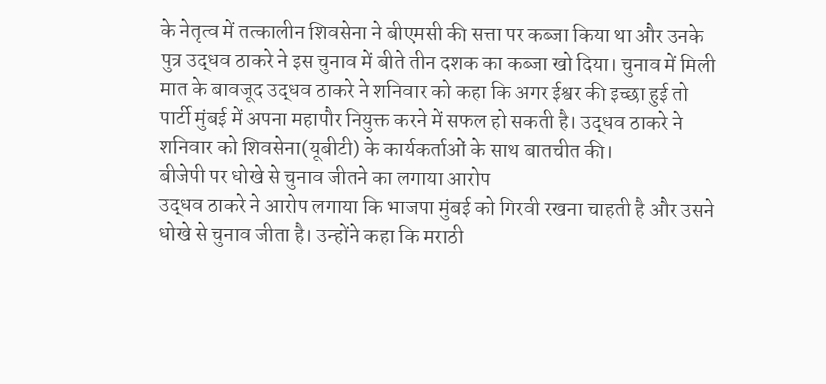के नेतृत्व में तत्कालीन शिवसेना ने बीएमसी की सत्ता पर कब्जा किया था और उनके पुत्र उद्धव ठाकरे ने इस चुनाव में बीते तीन दशक का कब्जा खो दिया। चुनाव में मिली मात के बावजूद उद्धव ठाकरे ने शनिवार को कहा कि अगर ईश्वर की इच्छा हुई तो पार्टी मुंबई में अपना महापौर नियुक्त करने में सफल हो सकती है। उद्धव ठाकरे ने शनिवार को शिवसेना(यूबीटी) के कार्यकर्ताओं के साथ बातचीत की।
बीजेपी पर धोखे से चुनाव जीतने का लगाया आरोप
उद्धव ठाकरे ने आरोप लगाया कि भाजपा मुंबई को गिरवी रखना चाहती है और उसने धोखे से चुनाव जीता है। उन्होंने कहा कि मराठी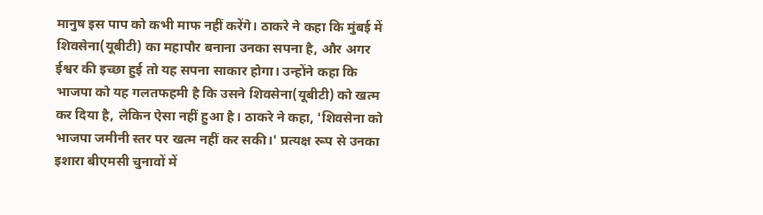मानुष इस पाप को कभी माफ नहीं करेंगे। ठाकरे ने कहा कि मुंबई में शिवसेना(यूबीटी) का महापौर बनाना उनका सपना है, और अगर ईश्वर की इच्छा हुई तो यह सपना साकार होगा। उन्होंने कहा कि भाजपा को यह गलतफहमी है कि उसने शिवसेना(यूबीटी) को खत्म कर दिया है, लेकिन ऐसा नहीं हुआ है। ठाकरे ने कहा, 'शिवसेना को भाजपा जमीनी स्तर पर खत्म नहीं कर सकी।' प्रत्यक्ष रूप से उनका इशारा बीएमसी चुनावों में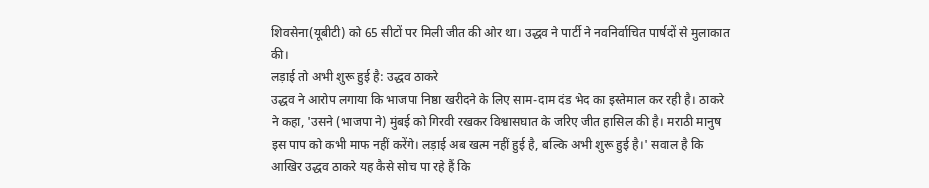शिवसेना(यूबीटी) को 65 सीटों पर मिली जीत की ओर था। उद्धव ने पार्टी ने नवनिर्वाचित पार्षदों से मुलाकात की।
लड़ाई तो अभी शुरू हुई है: उद्धव ठाकरे
उद्धव ने आरोप लगाया कि भाजपा निष्ठा खरीदने के लिए साम-दाम दंड भेद का इस्तेमाल कर रही है। ठाकरे ने कहा, 'उसने (भाजपा ने) मुंबई को गिरवी रखकर विश्वासघात के जरिए जीत हासिल की है। मराठी मानुष इस पाप को कभी माफ नहीं करेंगे। लड़ाई अब खत्म नहीं हुई है, बल्कि अभी शुरू हुई है।' सवाल है कि आखिर उद्धव ठाकरे यह कैसे सोच पा रहे हैं कि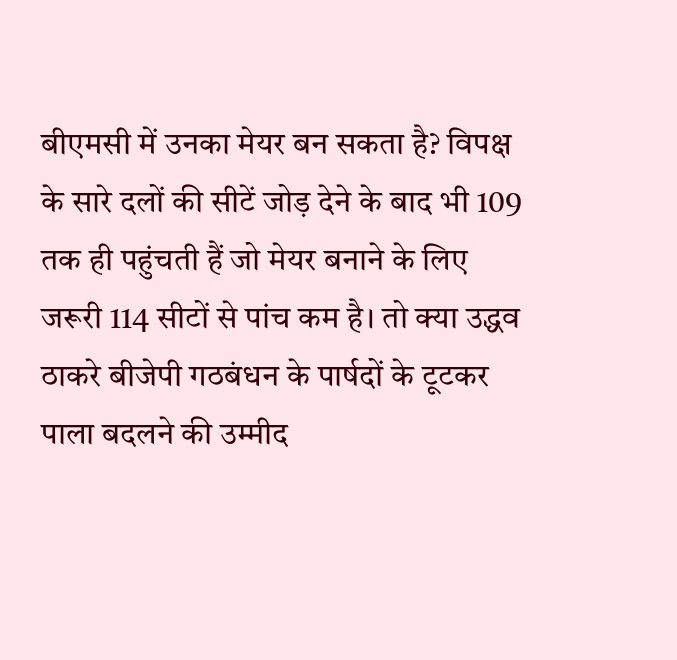बीएमसी में उनका मेयर बन सकता है? विपक्ष के सारे दलों की सीटें जोड़ देने के बाद भी 109 तक ही पहुंचती हैं जो मेयर बनाने के लिए जरूरी 114 सीटों से पांच कम है। तो क्या उद्धव ठाकरे बीजेपी गठबंधन के पार्षदों के टूटकर पाला बदलने की उम्मीद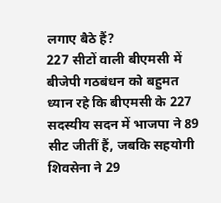लगाए बैठे हैं?
227 सीटों वाली बीएमसी में बीजेपी गठबंधन को बहुमत
ध्यान रहे कि बीएमसी के 227 सदस्यीय सदन में भाजपा ने 89 सीट जीतीं हैं, जबकि सहयोगी शिवसेना ने 29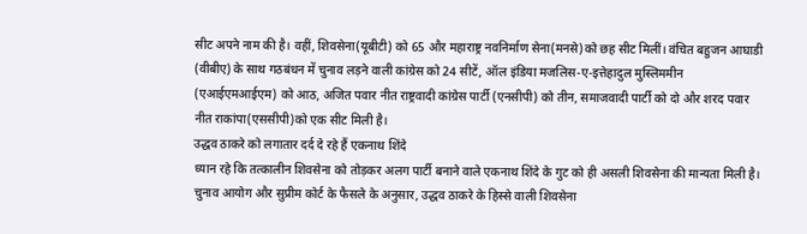सीट अपने नाम की है। वहीं, शिवसेना(यूबीटी) को 65 और महाराष्ट्र नवनिर्माण सेना(मनसे)को छह सीट मिलीं। वंचित बहुजन आघाडी (वीबीए) के साथ गठबंधन में चुनाव लड़ने वाली कांग्रेस को 24 सीटें, ऑल इंडिया मजलिस-ए-इत्तेहादुल मुस्लिममीन (एआईएमआईएम) को आठ, अजित पवार नीत राष्ट्रवादी कांग्रेस पार्टी (एनसीपी) को तीन, समाजवादी पार्टी को दो और शरद पवार नीत राकांपा(एससीपी)को एक सीट मिली है।
उद्धव ठाकरे को लगातार दर्द दे रहे हैं एकनाथ शिंदे
ध्यान रहे कि तत्कालीन शिवसेना को तोड़कर अलग पार्टी बनाने वाले एकनाथ शिंदे के गुट को ही असली शिवसेना की मान्यता मिली है। चुनाव आयोग और सुप्रीम कोर्ट के फैसले के अनुसार, उद्धव ठाकरे के हिस्से वाली शिवसेना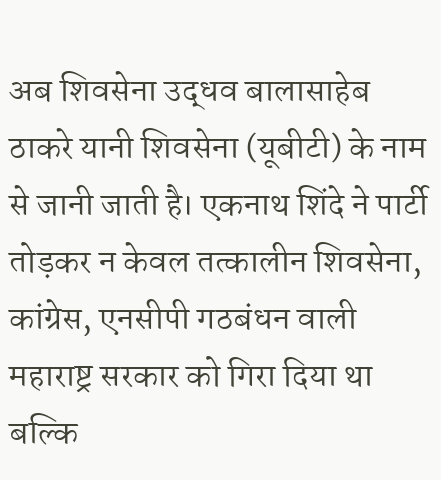अब शिवसेना उद्धव बालासाहेब ठाकरे यानी शिवसेना (यूबीटी) के नाम से जानी जाती है। एकनाथ शिंदे ने पार्टी तोड़कर न केवल तत्कालीन शिवसेना, कांग्रेस, एनसीपी गठबंधन वाली महाराष्ट्र सरकार को गिरा दिया था बल्कि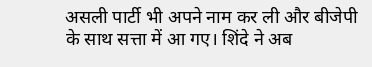असली पार्टी भी अपने नाम कर ली और बीजेपी के साथ सत्ता में आ गए। शिंदे ने अब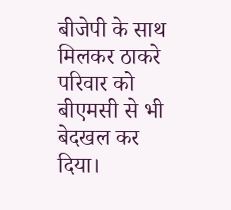बीजेपी के साथ मिलकर ठाकरे परिवार को बीएमसी से भी बेदखल कर दिया।